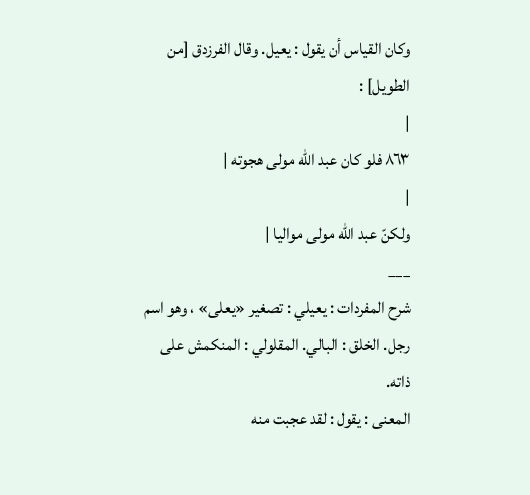وكان القياس أن يقول : يعيل. وقال الفرزدق [من الطويل] :
|
٨٦٣ فلو كان عبد الله مولى هجوته |
|
ولكنّ عبد الله مولى مواليا |
___
شرح المفردات : يعيلي : تصغير «يعلى» ، وهو اسم رجل. الخلق : البالي. المقلولي : المنكمش على ذاته.
المعنى : يقول : لقد عجبت منه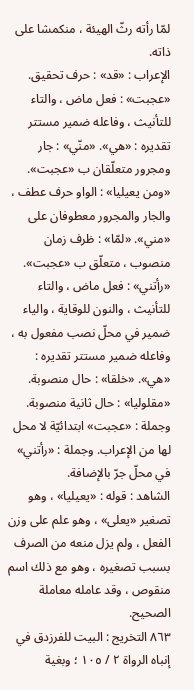لمّا رأته رثّ الهيئة ، منكمشا على ذاته.
الإعراب : «قد» : حرف تحقيق. «عجبت» : فعل ماض ، والتاء للتأنيث ، وفاعله ضمير مستتر تقديره : «هي». «منّي» : جار ومجرور متعلّقان ب «عجبت». «ومن يعيليا» : الواو حرف عطف ، والجار والمجرور معطوفان على «مني». «لمّا» : ظرف زمان منصوب ، متعلّق ب «عجبت». «رأتني» : فعل ماض ، والتاء للتأنيث ، والنون للوقاية ، والياء ضمير في محلّ نصب مفعول به ، وفاعله ضمير مستتر تقديره : «هي». «خلقا» : حال منصوبة. «مقلوليا» : حال ثانية منصوبة.
وجملة : «عجبت» ابتدائيّة لا محل لها من الإعراب. وجملة : «رأتني» في محلّ جرّ بالإضافة.
الشاهد : قوله : «يعيليا» ، وهو تصغير «يعلى» ، وهو علم على وزن الفعل ، ولم يزل منعه من الصرف بسبب تصغيره ، وهو مع ذلك اسم منقوص ، وقد عامله معاملة الصحيح.
٨٦٣ التخريج : البيت للفرزدق في إنباه الرواة ٢ / ١٠٥ ؛ وبغية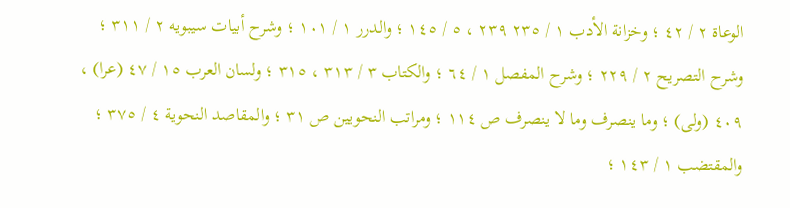الوعاة ٢ / ٤٢ ؛ وخزانة الأدب ١ / ٢٣٥ ٢٣٩ ، ٥ / ١٤٥ ؛ والدرر ١ / ١٠١ ؛ وشرح أبيات سيبويه ٢ / ٣١١ ؛ وشرح التصريح ٢ / ٢٢٩ ؛ وشرح المفصل ١ / ٦٤ ؛ والكتاب ٣ / ٣١٣ ، ٣١٥ ؛ ولسان العرب ١٥ / ٤٧ (عرا) ، ٤٠٩ (ولى) ؛ وما ينصرف وما لا ينصرف ص ١١٤ ؛ ومراتب النحويين ص ٣١ ؛ والمقاصد النحوية ٤ / ٣٧٥ ؛ والمقتضب ١ / ١٤٣ ؛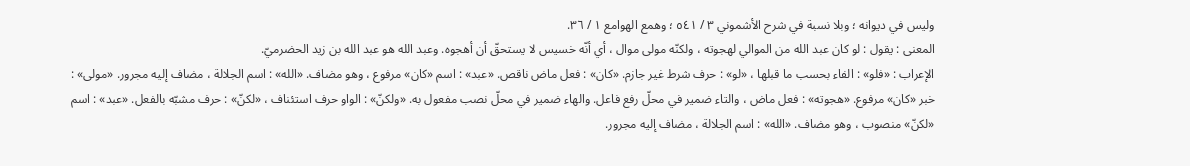وليس في ديوانه ؛ وبلا نسبة في شرح الأشموني ٣ / ٥٤١ ؛ وهمع الهوامع ١ / ٣٦.
المعنى : يقول : لو كان عبد الله من الموالي لهجوته ، ولكنّه مولى موال ، أي أنّه خسيس لا يستحقّ أن أهجوه. وعبد الله هو عبد الله بن زيد الحضرميّ.
الإعراب : «فلو» : الفاء بحسب ما قبلها ، «لو» : حرف شرط غير جازم. «كان» : فعل ماض ناقص. «عبد» : اسم «كان» مرفوع ، وهو مضاف. «الله» : اسم الجلالة ، مضاف إليه مجرور. «مولى» : خبر «كان» مرفوع. «هجوته» : فعل ماض ، والتاء ضمير في محلّ رفع فاعل. والهاء ضمير في محلّ نصب مفعول به. «ولكنّ» : الواو حرف استئناف ، «لكنّ» : حرف مشبّه بالفعل. «عبد» : اسم «لكنّ» منصوب ، وهو مضاف. «الله» : اسم الجلالة ، مضاف إليه مجرور.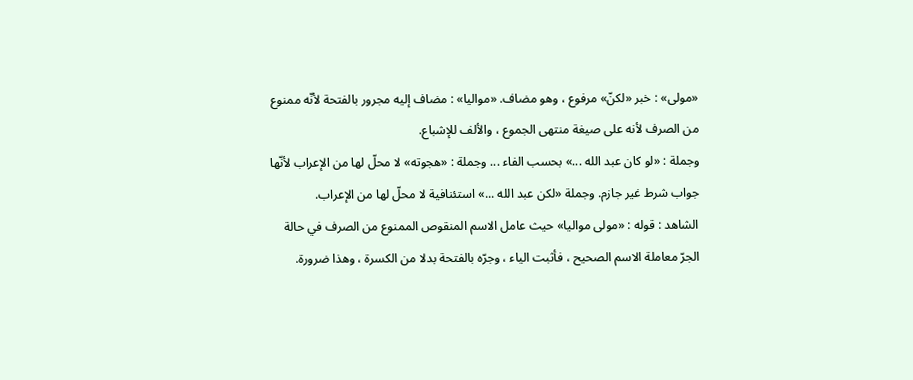«مولى» : خبر «لكنّ» مرفوع ، وهو مضاف. «مواليا» : مضاف إليه مجرور بالفتحة لأنّه ممنوع من الصرف لأنه على صيغة منتهى الجموع ، والألف للإشباع.
وجملة : «لو كان عبد الله ...» بحسب الفاء ... وجملة : «هجوته» لا محلّ لها من الإعراب لأنّها جواب شرط غير جازم. وجملة «لكن عبد الله ...» استئنافية لا محلّ لها من الإعراب.
الشاهد : قوله : «مولى مواليا» حيث عامل الاسم المنقوص الممنوع من الصرف في حالة الجرّ معاملة الاسم الصحيح ، فأثبت الياء ، وجرّه بالفتحة بدلا من الكسرة ، وهذا ضرورة.